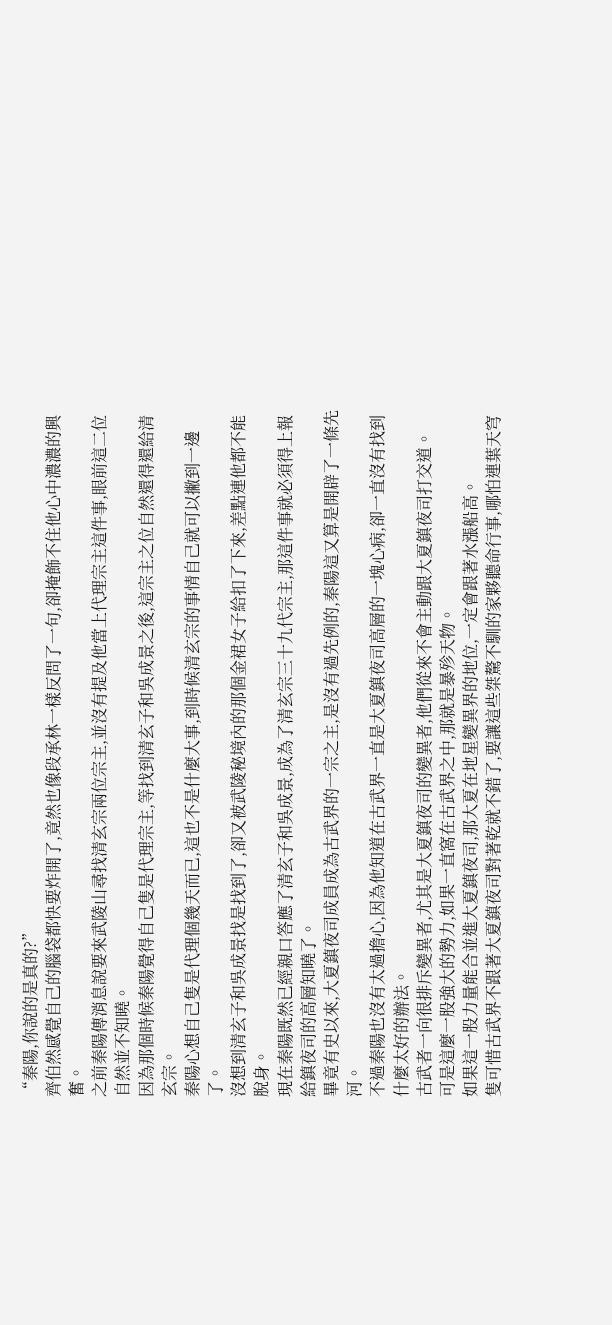“秦陽,你說的是真的?”
齊伯然感覺自己的腦袋都快要炸開了,竟然也像段承林一樣反問了一句,卻掩飾不住他心中濃濃的興奮。
之前秦陽傳消息說要來武陵山尋找清玄宗兩位宗主,並沒有提及他當上代理宗主這件事,眼前這二位自然並不知曉。
因為那個時候秦陽覺得自己隻是代理宗主,等找到清玄子和吳成景之後,這宗主之位自然還得還給清玄宗。
秦陽心想自己隻是代理個幾天而已,這也不是什麼大事,到時候清玄宗的事情自己就可以撇到一邊了。
沒想到清玄子和吳成景找是找到了,卻又被武陵秘境內的那個金裙女子給扣了下來,差點連他都不能脫身。
現在秦陽既然已經親口答應了清玄子和吳成景,成為了清玄宗三十九代宗主,那這件事就必須得上報給鎮夜司的高層知曉了。
畢竟有史以來,大夏鎮夜司成員成為古武界的一宗之主,是沒有過先例的,秦陽這又算是開辟了一條先河。
不過秦陽也沒有太過擔心,因為他知道在古武界一直是大夏鎮夜司高層的一塊心病,卻一直沒有找到什麼太好的辦法。
古武者一向很排斥變異者,尤其是大夏鎮夜司的變異者,他們從來不會主動跟大夏鎮夜司打交道。
可是這麼一股強大的勢力,如果一直窩在古武界之中,那就是暴殄天物。
如果這一股力量能合並進大夏鎮夜司,那大夏在地星變異界的地位,一定會跟著水漲船高。
隻可惜古武界不跟著大夏鎮夜司對著乾就不錯了,要讓這些桀驁不馴的家夥聽命行事,哪怕連葉天穹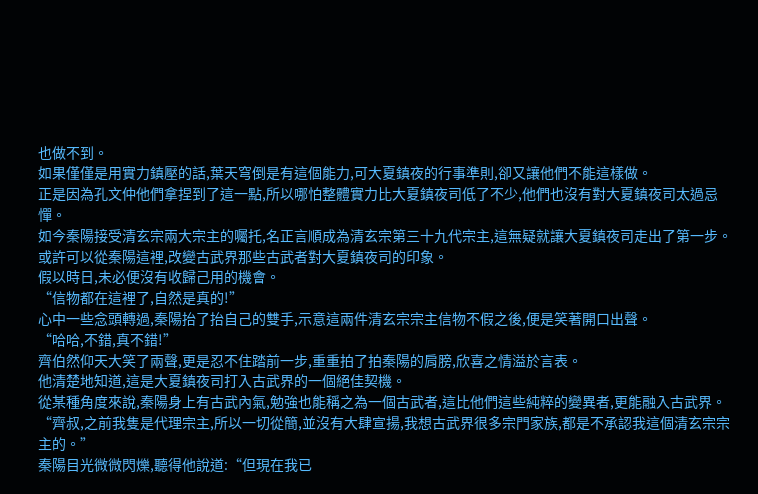也做不到。
如果僅僅是用實力鎮壓的話,葉天穹倒是有這個能力,可大夏鎮夜的行事準則,卻又讓他們不能這樣做。
正是因為孔文仲他們拿捏到了這一點,所以哪怕整體實力比大夏鎮夜司低了不少,他們也沒有對大夏鎮夜司太過忌憚。
如今秦陽接受清玄宗兩大宗主的囑托,名正言順成為清玄宗第三十九代宗主,這無疑就讓大夏鎮夜司走出了第一步。
或許可以從秦陽這裡,改變古武界那些古武者對大夏鎮夜司的印象。
假以時日,未必便沒有收歸己用的機會。
“信物都在這裡了,自然是真的!”
心中一些念頭轉過,秦陽抬了抬自己的雙手,示意這兩件清玄宗宗主信物不假之後,便是笑著開口出聲。
“哈哈,不錯,真不錯!”
齊伯然仰天大笑了兩聲,更是忍不住踏前一步,重重拍了拍秦陽的肩膀,欣喜之情溢於言表。
他清楚地知道,這是大夏鎮夜司打入古武界的一個絕佳契機。
從某種角度來說,秦陽身上有古武內氣,勉強也能稱之為一個古武者,這比他們這些純粹的變異者,更能融入古武界。
“齊叔,之前我隻是代理宗主,所以一切從簡,並沒有大肆宣揚,我想古武界很多宗門家族,都是不承認我這個清玄宗宗主的。”
秦陽目光微微閃爍,聽得他說道:“但現在我已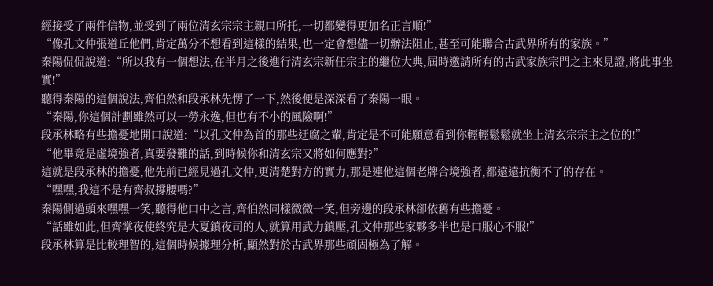經接受了兩件信物,並受到了兩位清玄宗宗主親口所托,一切都變得更加名正言順!”
“像孔文仲張道丘他們,肯定萬分不想看到這樣的結果,也一定會想儘一切辦法阻止,甚至可能聯合古武界所有的家族。”
秦陽侃侃說道:“所以我有一個想法,在半月之後進行清玄宗新任宗主的繼位大典,屆時邀請所有的古武家族宗門之主來見證,將此事坐實!”
聽得秦陽的這個說法,齊伯然和段承林先愣了一下,然後便是深深看了秦陽一眼。
“秦陽,你這個計劃雖然可以一勞永逸,但也有不小的風險啊!”
段承林略有些擔憂地開口說道:“以孔文仲為首的那些迂腐之輩,肯定是不可能願意看到你輕輕鬆鬆就坐上清玄宗宗主之位的!”
“他畢竟是虛境強者,真要發難的話,到時候你和清玄宗又將如何應對?”
這就是段承林的擔憂,他先前已經見過孔文仲,更清楚對方的實力,那是連他這個老牌合境強者,都遠遠抗衡不了的存在。
“嘿嘿,我這不是有齊叔撐腰嗎?”
秦陽側過頭來嘿嘿一笑,聽得他口中之言,齊伯然同樣微微一笑,但旁邊的段承林卻依舊有些擔憂。
“話雖如此,但齊掌夜使終究是大夏鎮夜司的人,就算用武力鎮壓,孔文仲那些家夥多半也是口服心不服!”
段承林算是比較理智的,這個時候據理分析,顯然對於古武界那些頑固極為了解。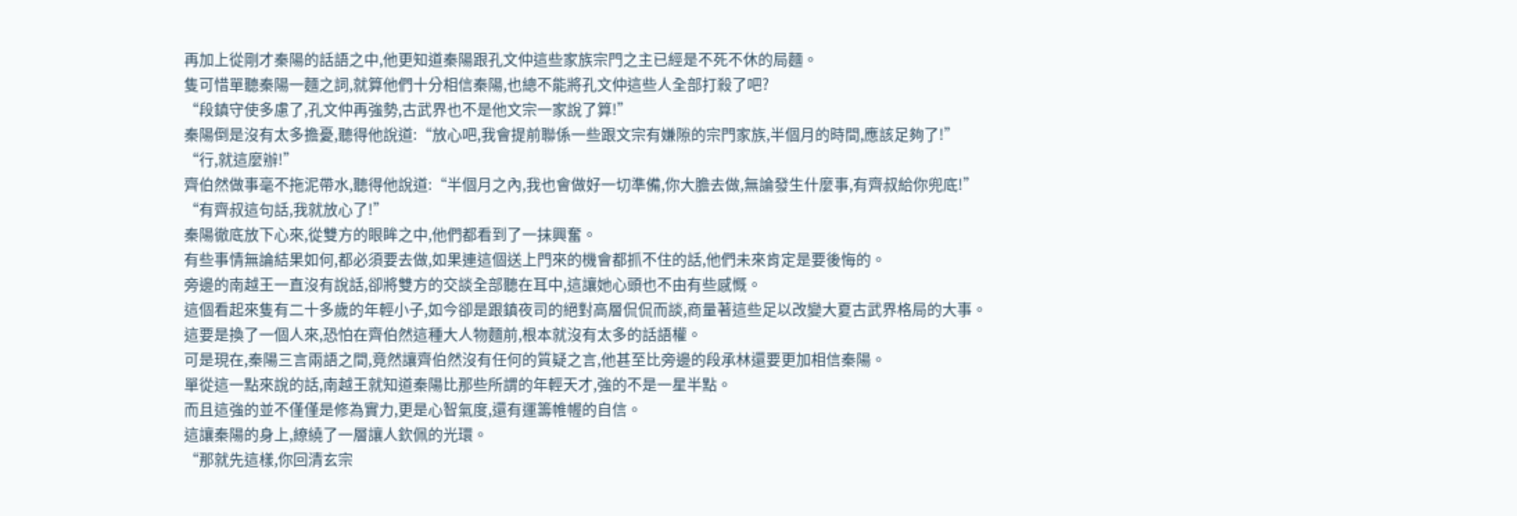再加上從剛才秦陽的話語之中,他更知道秦陽跟孔文仲這些家族宗門之主已經是不死不休的局麵。
隻可惜單聽秦陽一麵之詞,就算他們十分相信秦陽,也總不能將孔文仲這些人全部打殺了吧?
“段鎮守使多慮了,孔文仲再強勢,古武界也不是他文宗一家說了算!”
秦陽倒是沒有太多擔憂,聽得他說道:“放心吧,我會提前聯係一些跟文宗有嫌隙的宗門家族,半個月的時間,應該足夠了!”
“行,就這麼辦!”
齊伯然做事毫不拖泥帶水,聽得他說道:“半個月之內,我也會做好一切準備,你大膽去做,無論發生什麼事,有齊叔給你兜底!”
“有齊叔這句話,我就放心了!”
秦陽徹底放下心來,從雙方的眼眸之中,他們都看到了一抹興奮。
有些事情無論結果如何,都必須要去做,如果連這個送上門來的機會都抓不住的話,他們未來肯定是要後悔的。
旁邊的南越王一直沒有說話,卻將雙方的交談全部聽在耳中,這讓她心頭也不由有些感慨。
這個看起來隻有二十多歲的年輕小子,如今卻是跟鎮夜司的絕對高層侃侃而談,商量著這些足以改變大夏古武界格局的大事。
這要是換了一個人來,恐怕在齊伯然這種大人物麵前,根本就沒有太多的話語權。
可是現在,秦陽三言兩語之間,竟然讓齊伯然沒有任何的質疑之言,他甚至比旁邊的段承林還要更加相信秦陽。
單從這一點來說的話,南越王就知道秦陽比那些所謂的年輕天才,強的不是一星半點。
而且這強的並不僅僅是修為實力,更是心智氣度,還有運籌帷幄的自信。
這讓秦陽的身上,繚繞了一層讓人欽佩的光環。
“那就先這樣,你回清玄宗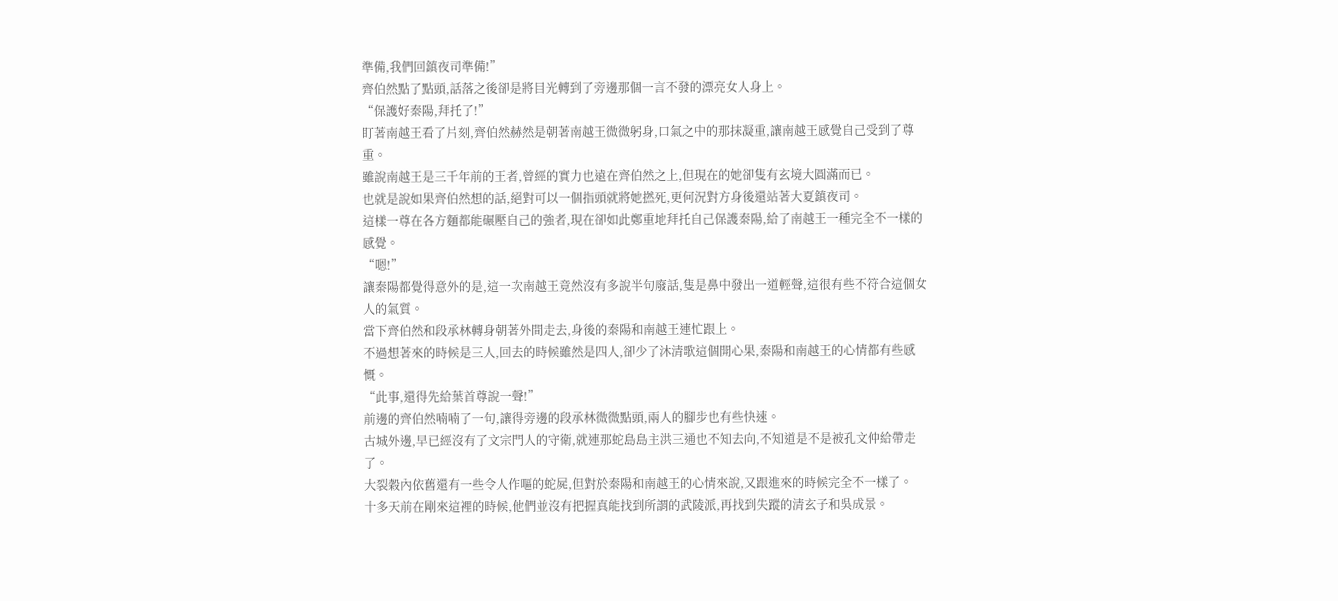準備,我們回鎮夜司準備!”
齊伯然點了點頭,話落之後卻是將目光轉到了旁邊那個一言不發的漂亮女人身上。
“保護好秦陽,拜托了!”
盯著南越王看了片刻,齊伯然赫然是朝著南越王微微躬身,口氣之中的那抹凝重,讓南越王感覺自己受到了尊重。
雖說南越王是三千年前的王者,曾經的實力也遠在齊伯然之上,但現在的她卻隻有玄境大圓滿而已。
也就是說如果齊伯然想的話,絕對可以一個指頭就將她撚死,更何況對方身後還站著大夏鎮夜司。
這樣一尊在各方麵都能碾壓自己的強者,現在卻如此鄭重地拜托自己保護秦陽,給了南越王一種完全不一樣的感覺。
“嗯!”
讓秦陽都覺得意外的是,這一次南越王竟然沒有多說半句廢話,隻是鼻中發出一道輕聲,這很有些不符合這個女人的氣質。
當下齊伯然和段承林轉身朝著外間走去,身後的秦陽和南越王連忙跟上。
不過想著來的時候是三人,回去的時候雖然是四人,卻少了沐清歌這個開心果,秦陽和南越王的心情都有些感慨。
“此事,還得先給葉首尊說一聲!”
前邊的齊伯然喃喃了一句,讓得旁邊的段承林微微點頭,兩人的腳步也有些快速。
古城外邊,早已經沒有了文宗門人的守衛,就連那蛇島島主洪三通也不知去向,不知道是不是被孔文仲給帶走了。
大裂穀內依舊還有一些令人作嘔的蛇屍,但對於秦陽和南越王的心情來說,又跟進來的時候完全不一樣了。
十多天前在剛來這裡的時候,他們並沒有把握真能找到所謂的武陵派,再找到失蹤的清玄子和吳成景。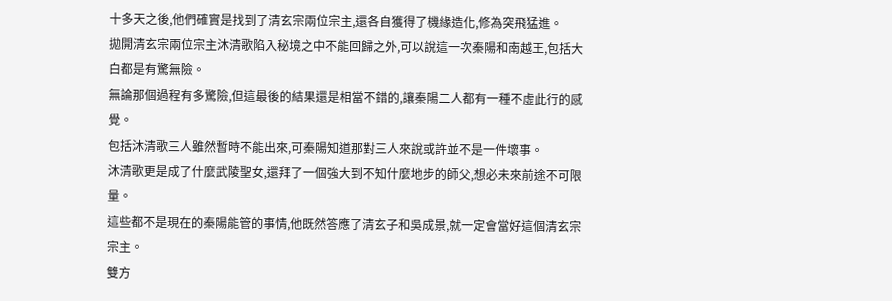十多天之後,他們確實是找到了清玄宗兩位宗主,還各自獲得了機緣造化,修為突飛猛進。
拋開清玄宗兩位宗主沐清歌陷入秘境之中不能回歸之外,可以說這一次秦陽和南越王,包括大白都是有驚無險。
無論那個過程有多驚險,但這最後的結果還是相當不錯的,讓秦陽二人都有一種不虛此行的感覺。
包括沐清歌三人雖然暫時不能出來,可秦陽知道那對三人來說或許並不是一件壞事。
沐清歌更是成了什麼武陵聖女,還拜了一個強大到不知什麼地步的師父,想必未來前途不可限量。
這些都不是現在的秦陽能管的事情,他既然答應了清玄子和吳成景,就一定會當好這個清玄宗宗主。
雙方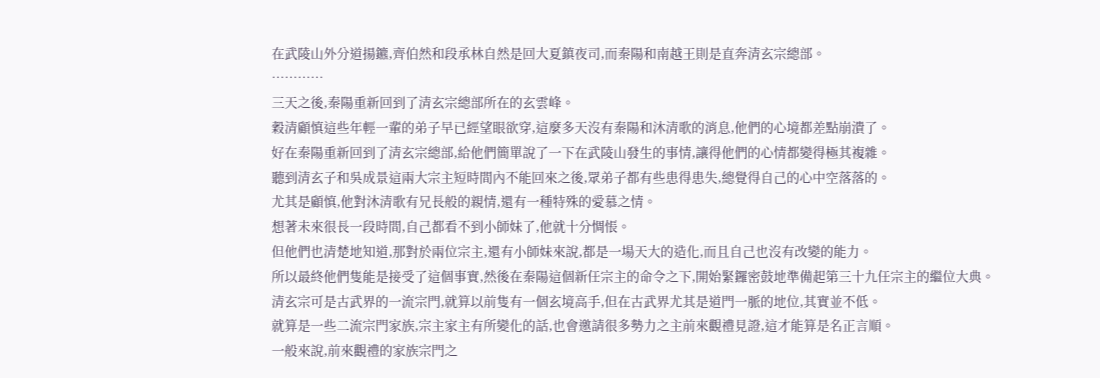在武陵山外分道揚鑣,齊伯然和段承林自然是回大夏鎮夜司,而秦陽和南越王則是直奔清玄宗總部。
…………
三天之後,秦陽重新回到了清玄宗總部所在的玄雲峰。
穀清顧慎這些年輕一輩的弟子早已經望眼欲穿,這麼多天沒有秦陽和沐清歌的消息,他們的心境都差點崩潰了。
好在秦陽重新回到了清玄宗總部,給他們簡單說了一下在武陵山發生的事情,讓得他們的心情都變得極其複雜。
聽到清玄子和吳成景這兩大宗主短時間內不能回來之後,眾弟子都有些患得患失,總覺得自己的心中空落落的。
尤其是顧慎,他對沐清歌有兄長般的親情,還有一種特殊的愛慕之情。
想著未來很長一段時間,自己都看不到小師妹了,他就十分惆悵。
但他們也清楚地知道,那對於兩位宗主,還有小師妹來說,都是一場天大的造化,而且自己也沒有改變的能力。
所以最終他們隻能是接受了這個事實,然後在秦陽這個新任宗主的命令之下,開始緊鑼密鼓地準備起第三十九任宗主的繼位大典。
清玄宗可是古武界的一流宗門,就算以前隻有一個玄境高手,但在古武界尤其是道門一脈的地位,其實並不低。
就算是一些二流宗門家族,宗主家主有所變化的話,也會邀請很多勢力之主前來觀禮見證,這才能算是名正言順。
一般來說,前來觀禮的家族宗門之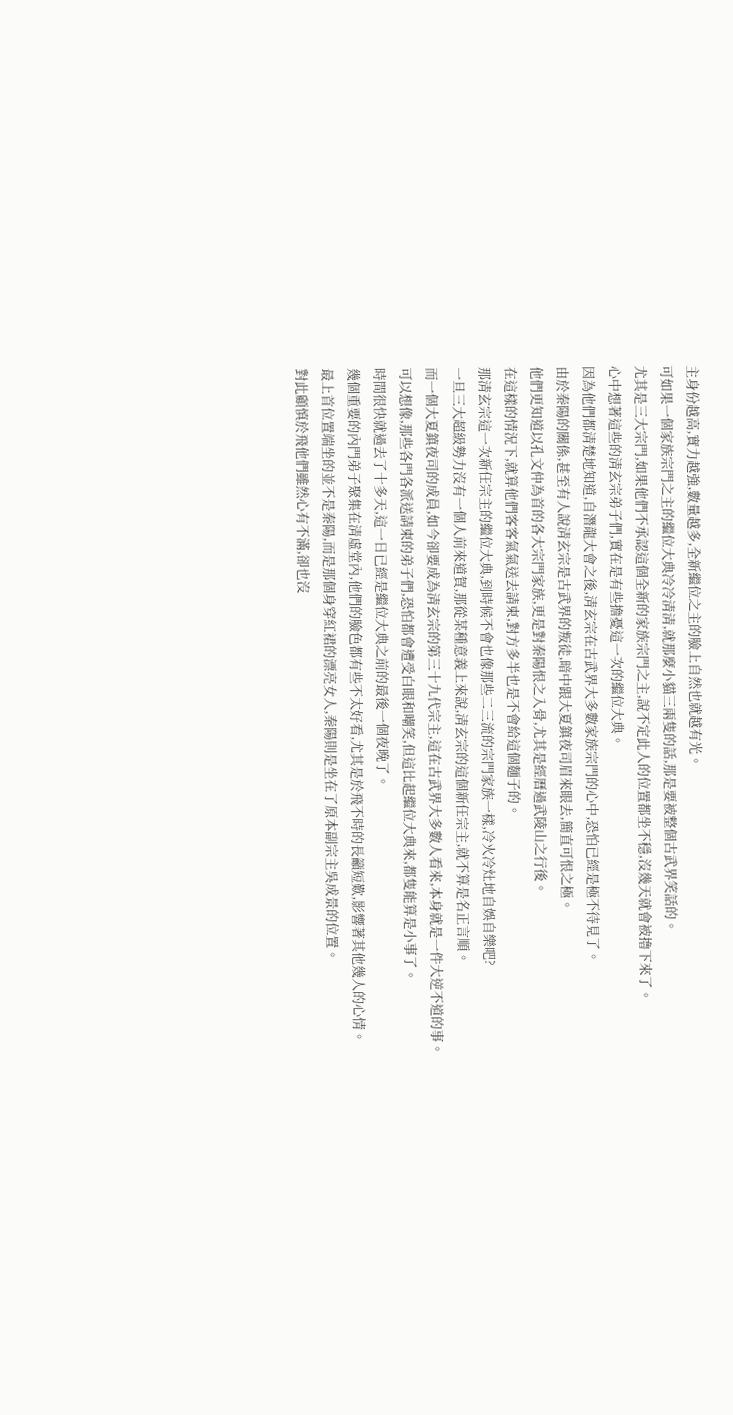主身份越高,實力越強,數量越多,全新繼位之主的臉上自然也就越有光。
可如果一個家族宗門之主的繼位大典冷冷清清,就那麼小貓三兩隻的話,那是要被整個古武界笑話的。
尤其是三大宗門,如果他們不承認這個全新的家族宗門之主,說不定此人的位置都坐不穩,沒幾天就會被擼下來了。
心中想著這些的清玄宗弟子們,實在是有些擔憂這一次的繼位大典。
因為他們都清楚地知道,自潛龍大會之後,清玄宗在古武界大多數家族宗門的心中,恐怕已經是極不待見了。
由於秦陽的關係,甚至有人說清玄宗是古武界的叛徒,暗中跟大夏鎮夜司眉來眼去,簡直可恨之極。
他們更知道以孔文仲為首的各大宗門家族,更是對秦陽恨之入骨,尤其是經曆過武陵山之行後。
在這樣的情況下,就算他們客客氣氣送去請柬,對方多半也是不會給這個麵子的。
那清玄宗這一次新任宗主的繼位大典,到時候不會也像那些二三流的宗門家族一樣,冷火冷灶地自娛自樂吧?
一旦三大超級勢力沒有一個人前來道賀,那從某種意義上來說,清玄宗的這個新任宗主,就不算是名正言順。
而一個大夏鎮夜司的成員,如今卻要成為清玄宗的第三十九代宗主,這在古武界大多數人看來,本身就是一件大逆不道的事。
可以想像,那些各門各派送請柬的弟子們,恐怕都會遭受白眼和嘲笑,但這比起繼位大典來,都隻能算是小事了。
時間很快就過去了十多天,這一日已經是繼位大典之前的最後一個夜晚了。
幾個重要的內門弟子聚集在清虛堂內,他們的臉色都有些不太好看,尤其是於飛不時的長籲短歎,影響著其他幾人的心情。
最上首位置端坐的並不是秦陽,而是那個身穿紅裙的漂亮女人,秦陽則是坐在了原本副宗主吳成景的位置。
對此顧慎於飛他們雖然心有不滿,卻也沒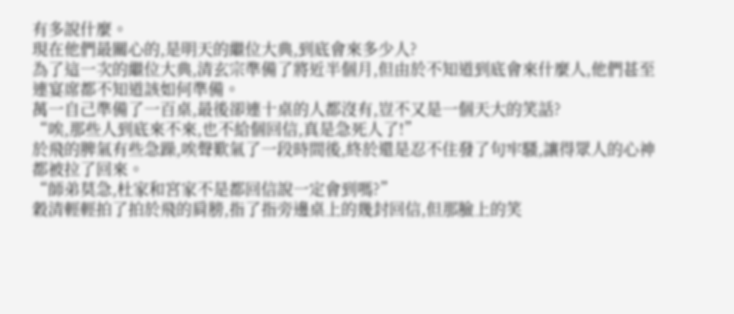有多說什麼。
現在他們最關心的,是明天的繼位大典,到底會來多少人?
為了這一次的繼位大典,清玄宗準備了將近半個月,但由於不知道到底會來什麼人,他們甚至連宴席都不知道該如何準備。
萬一自己準備了一百桌,最後卻連十桌的人都沒有,豈不又是一個天大的笑話?
“唉,那些人到底來不來,也不給個回信,真是急死人了!”
於飛的脾氣有些急躁,唉聲歎氣了一段時間後,終於還是忍不住發了句牢騷,讓得眾人的心神都被拉了回來。
“師弟莫急,杜家和宮家不是都回信說一定會到嗎?”
穀清輕輕拍了拍於飛的肩膀,指了指旁邊桌上的幾封回信,但那臉上的笑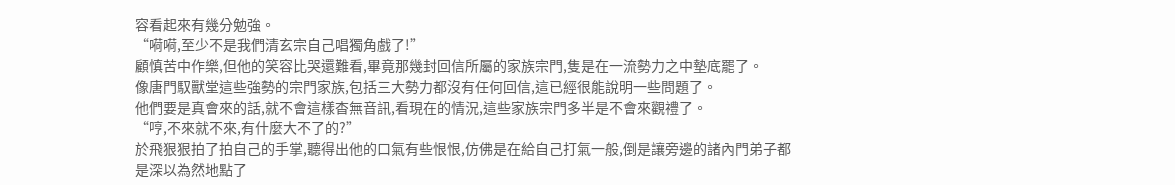容看起來有幾分勉強。
“嗬嗬,至少不是我們清玄宗自己唱獨角戲了!”
顧慎苦中作樂,但他的笑容比哭還難看,畢竟那幾封回信所屬的家族宗門,隻是在一流勢力之中墊底罷了。
像唐門馭獸堂這些強勢的宗門家族,包括三大勢力都沒有任何回信,這已經很能說明一些問題了。
他們要是真會來的話,就不會這樣杳無音訊,看現在的情況,這些家族宗門多半是不會來觀禮了。
“哼,不來就不來,有什麼大不了的?”
於飛狠狠拍了拍自己的手掌,聽得出他的口氣有些恨恨,仿佛是在給自己打氣一般,倒是讓旁邊的諸內門弟子都是深以為然地點了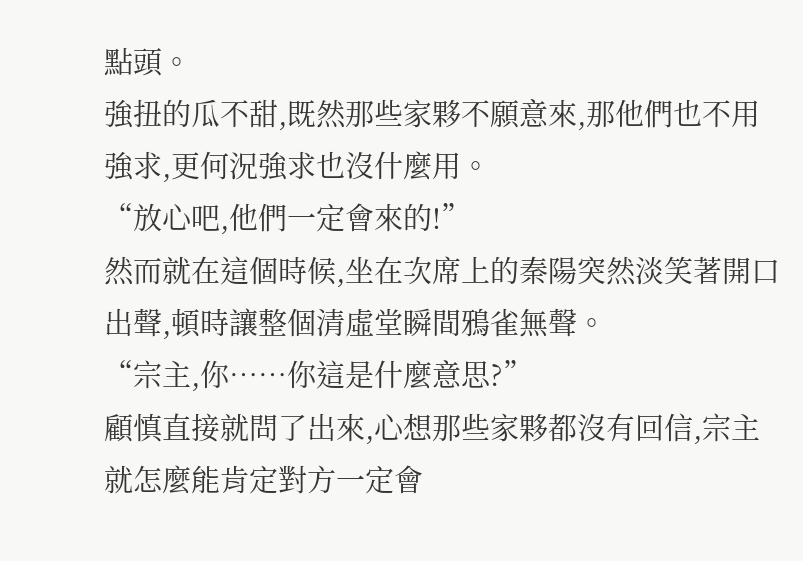點頭。
強扭的瓜不甜,既然那些家夥不願意來,那他們也不用強求,更何況強求也沒什麼用。
“放心吧,他們一定會來的!”
然而就在這個時候,坐在次席上的秦陽突然淡笑著開口出聲,頓時讓整個清虛堂瞬間鴉雀無聲。
“宗主,你……你這是什麼意思?”
顧慎直接就問了出來,心想那些家夥都沒有回信,宗主就怎麼能肯定對方一定會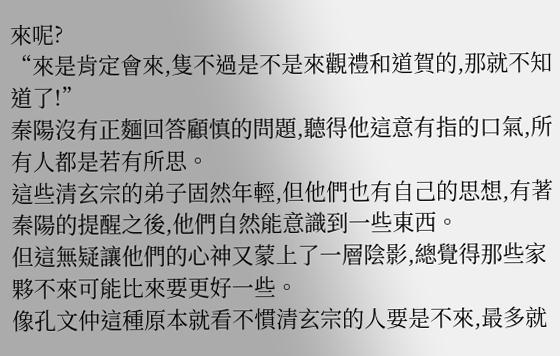來呢?
“來是肯定會來,隻不過是不是來觀禮和道賀的,那就不知道了!”
秦陽沒有正麵回答顧慎的問題,聽得他這意有指的口氣,所有人都是若有所思。
這些清玄宗的弟子固然年輕,但他們也有自己的思想,有著秦陽的提醒之後,他們自然能意識到一些東西。
但這無疑讓他們的心神又蒙上了一層陰影,總覺得那些家夥不來可能比來要更好一些。
像孔文仲這種原本就看不慣清玄宗的人要是不來,最多就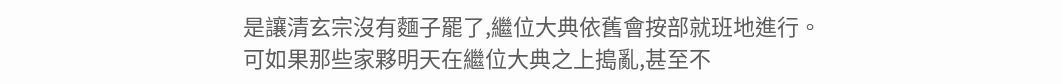是讓清玄宗沒有麵子罷了,繼位大典依舊會按部就班地進行。
可如果那些家夥明天在繼位大典之上搗亂,甚至不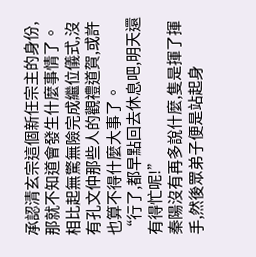承認清玄宗這個新任宗主的身份,那就不知道會發生什麼事情了。
相比起無驚無險完成繼位儀式,沒有孔文仲那些人的觀禮道賀,或許也算不得什麼大事了。
“行了,都早點回去休息吧,明天還有得忙呢!”
秦陽沒有再多說什麼,隻是揮了揮手,然後眾弟子便是站起身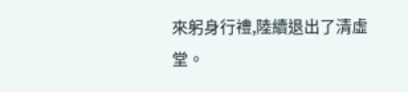來躬身行禮,陸續退出了清虛堂。